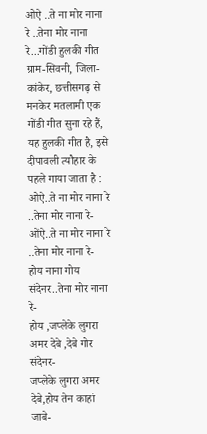ओऐ ..ते ना मोर नाना रे ..तेना मोर नाना रे...गोंडी हुलकी गीत
ग्राम-सिवनी, जिला-कांकेर, छत्तीसगढ़ से मनकेर मतलामी एक गोंडी गीत सुना रहे हैं, यह हुलकी गीत है, इसे दीपावली त्यौहार के पहले गाया जाता है :
ओऐ..ते ना मोर नाना रे ..तेना मोर नाना रे-
ओंऐ..ते ना मोर नाना रे ..तेना मोर नाना रे-
होय नाना गोय संदेनर..तेना मोर नाना रे-
होय ,जप्लेके लुगरा अमर देबे ,देबे गोर संदेनर-
जप्लेके लुगरा अमर देबे,होय तेन काहां जाबे-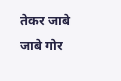तेकर जाबे जाबे गोर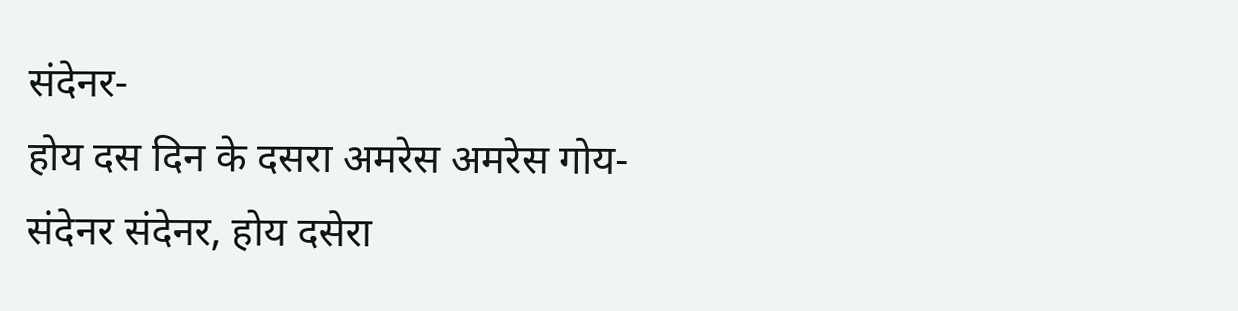संदेनर-
होय दस दिन के दसरा अमरेस अमरेस गोय-
संदेनर संदेनर, होय दसेरा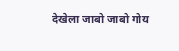देखेला जाबो जाबो गोय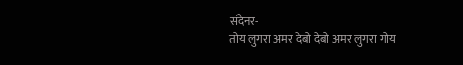संदेनर-
तोय लुगरा अमर देबो देबो अमर लुगरा गोय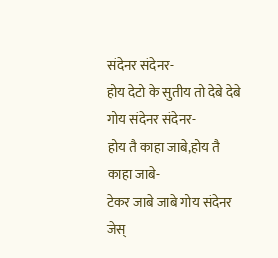संदेनर संदेनर-
होय देटो के सुतीय तो देबे देबे गोय संदेनर संदेनर-
होय तै काहा जाबे,होय तै काहा जाबे-
टेकर जाबे जाबे गोय संदेनर जेस्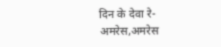दिन के देवा रे-
अमरेस,अमरेस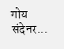गोय संदेनर...